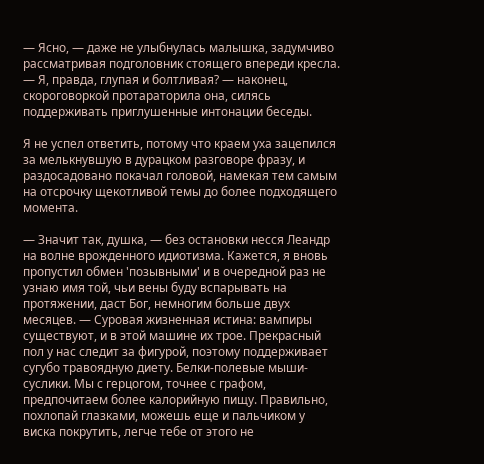— Ясно, — даже не улыбнулась малышка, задумчиво рассматривая подголовник стоящего впереди кресла. — Я, правда, глупая и болтливая? — наконец, скороговоркой протараторила она, силясь поддерживать приглушенные интонации беседы.

Я не успел ответить, потому что краем уха зацепился за мелькнувшую в дурацком разговоре фразу, и раздосадовано покачал головой, намекая тем самым на отсрочку щекотливой темы до более подходящего момента.

— Значит так, душка, — без остановки несся Леандр на волне врожденного идиотизма. Кажется, я вновь пропустил обмен 'позывными' и в очередной раз не узнаю имя той, чьи вены буду вспарывать на протяжении, даст Бог, немногим больше двух месяцев. — Суровая жизненная истина: вампиры существуют, и в этой машине их трое. Прекрасный пол у нас следит за фигурой, поэтому поддерживает сугубо травоядную диету. Белки-полевые мыши-суслики. Мы с герцогом, точнее с графом, предпочитаем более калорийную пищу. Правильно, похлопай глазками, можешь еще и пальчиком у виска покрутить, легче тебе от этого не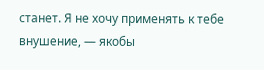станет. Я не хочу применять к тебе внушение, — якобы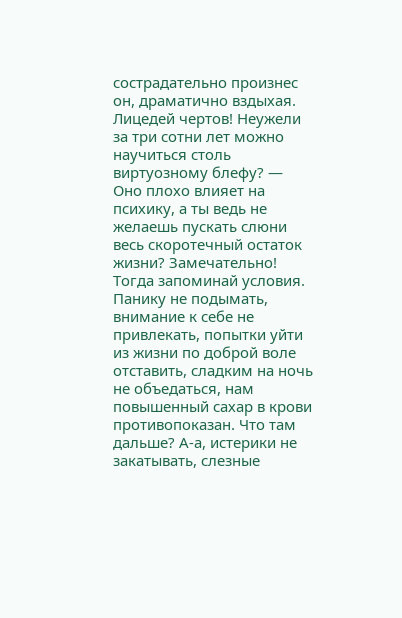сострадательно произнес он, драматично вздыхая. Лицедей чертов! Неужели за три сотни лет можно научиться столь виртуозному блефу? — Оно плохо влияет на психику, а ты ведь не желаешь пускать слюни весь скоротечный остаток жизни? Замечательно! Тогда запоминай условия. Панику не подымать, внимание к себе не привлекать, попытки уйти из жизни по доброй воле отставить, сладким на ночь не объедаться, нам повышенный сахар в крови противопоказан. Что там дальше? А-а, истерики не закатывать, слезные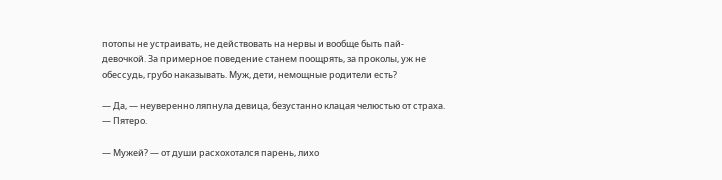потопы не устраивать, не действовать на нервы и вообще быть пай-девочкой. За примерное поведение станем поощрять, за проколы, уж не обессудь, грубо наказывать. Муж, дети, немощные родители есть?

— Да, — неуверенно ляпнула девица, безустанно клацая челюстью от страха. — Пятеро.

— Мужей? — от души расхохотался парень, лихо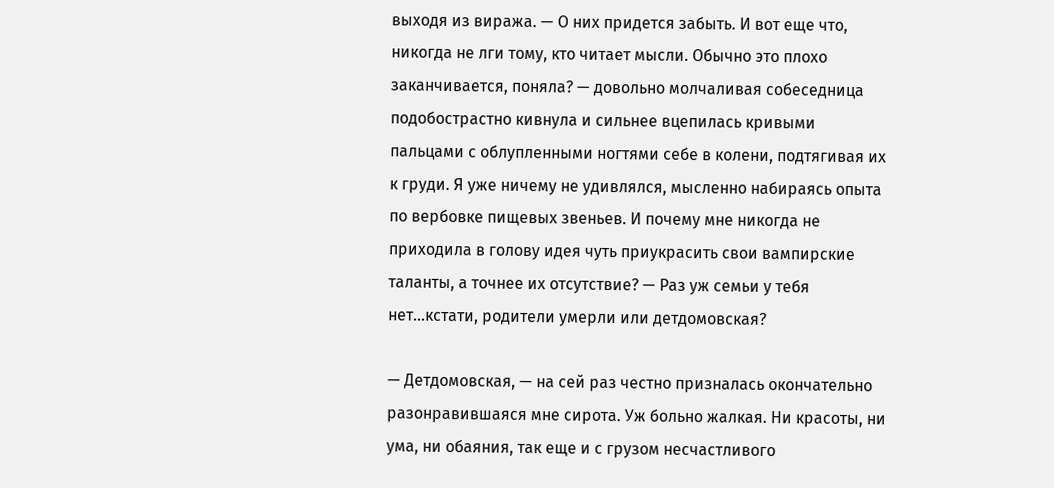выходя из виража. — О них придется забыть. И вот еще что, никогда не лги тому, кто читает мысли. Обычно это плохо заканчивается, поняла? — довольно молчаливая собеседница подобострастно кивнула и сильнее вцепилась кривыми пальцами с облупленными ногтями себе в колени, подтягивая их к груди. Я уже ничему не удивлялся, мысленно набираясь опыта по вербовке пищевых звеньев. И почему мне никогда не приходила в голову идея чуть приукрасить свои вампирские таланты, а точнее их отсутствие? — Раз уж семьи у тебя нет…кстати, родители умерли или детдомовская?

— Детдомовская, — на сей раз честно призналась окончательно разонравившаяся мне сирота. Уж больно жалкая. Ни красоты, ни ума, ни обаяния, так еще и с грузом несчастливого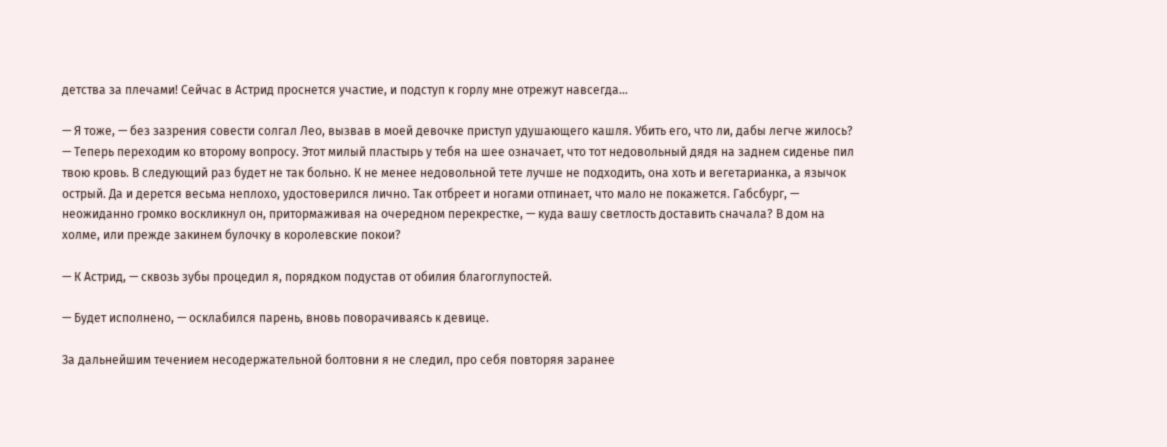детства за плечами! Сейчас в Астрид проснется участие, и подступ к горлу мне отрежут навсегда…

— Я тоже, — без зазрения совести солгал Лео, вызвав в моей девочке приступ удушающего кашля. Убить его, что ли, дабы легче жилось? — Теперь переходим ко второму вопросу. Этот милый пластырь у тебя на шее означает, что тот недовольный дядя на заднем сиденье пил твою кровь. В следующий раз будет не так больно. К не менее недовольной тете лучше не подходить, она хоть и вегетарианка, а язычок острый. Да и дерется весьма неплохо, удостоверился лично. Так отбреет и ногами отпинает, что мало не покажется. Габсбург, — неожиданно громко воскликнул он, притормаживая на очередном перекрестке, — куда вашу светлость доставить сначала? В дом на холме, или прежде закинем булочку в королевские покои?

— К Астрид, — сквозь зубы процедил я, порядком подустав от обилия благоглупостей.

— Будет исполнено, — осклабился парень, вновь поворачиваясь к девице.

За дальнейшим течением несодержательной болтовни я не следил, про себя повторяя заранее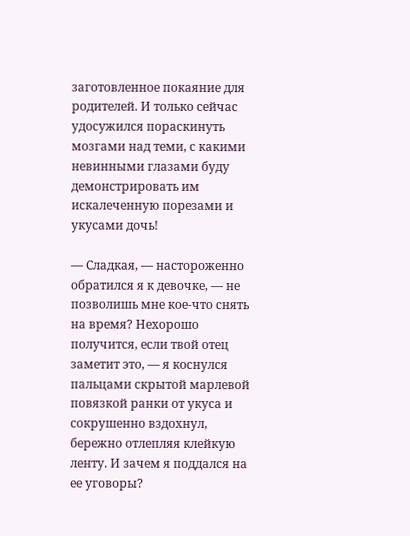заготовленное покаяние для родителей. И только сейчас удосужился пораскинуть мозгами над теми, с какими невинными глазами буду демонстрировать им искалеченную порезами и укусами дочь!

— Сладкая, — настороженно обратился я к девочке, — не позволишь мне кое-что снять на время? Нехорошо получится, если твой отец заметит это, — я коснулся пальцами скрытой марлевой повязкой ранки от укуса и сокрушенно вздохнул, бережно отлепляя клейкую ленту. И зачем я поддался на ее уговоры?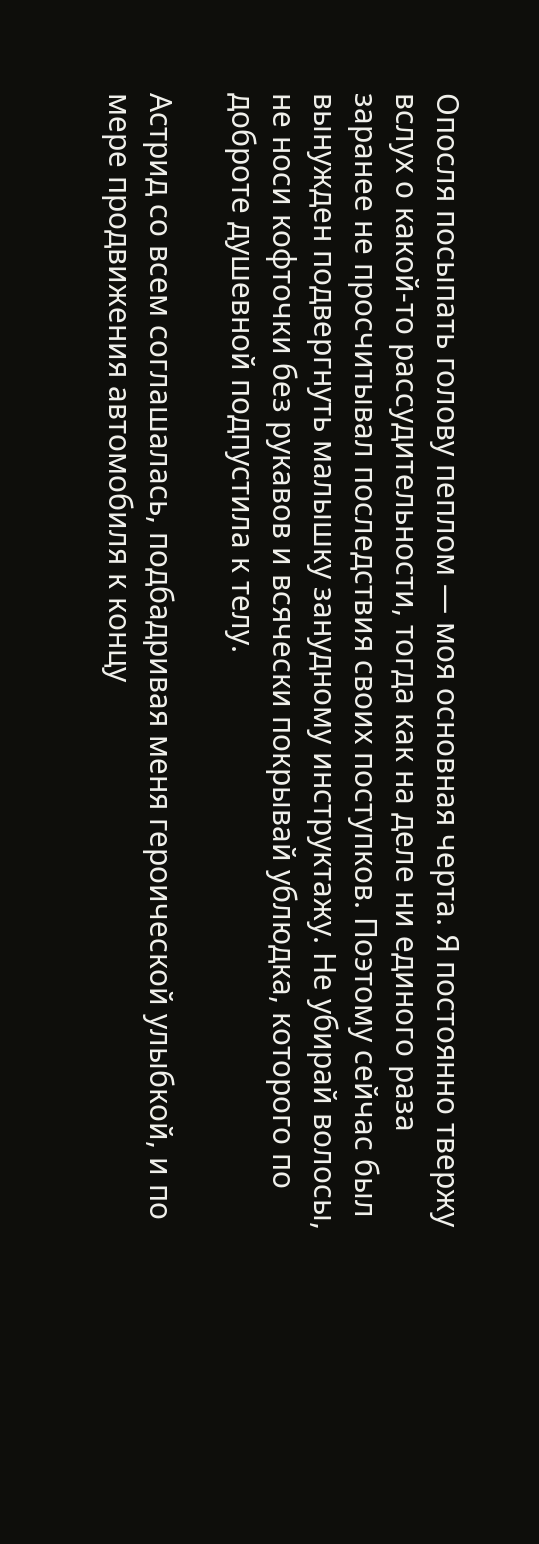Опосля посыпать голову пеплом — моя основная черта. Я постоянно твержу вслух о какой-то рассудительности, тогда как на деле ни единого раза заранее не просчитывал последствия своих поступков. Поэтому сейчас был вынужден подвергнуть малышку занудному инструктажу. Не убирай волосы, не носи кофточки без рукавов и всячески покрывай ублюдка, которого по доброте душевной подпустила к телу.

Астрид со всем соглашалась, подбадривая меня героической улыбкой, и по мере продвижения автомобиля к концу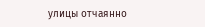улицы отчаянно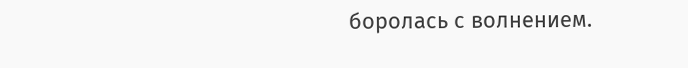боролась с волнением.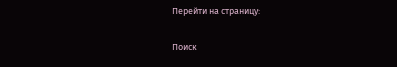Перейти на страницу:

Поиск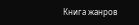Книга жанров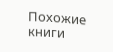Похожие книги